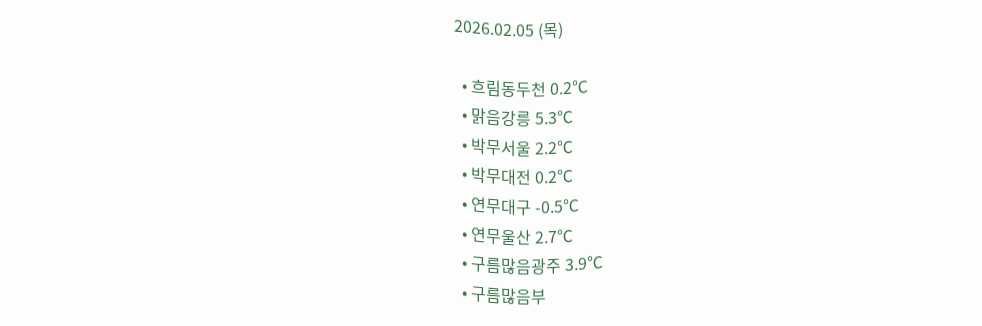2026.02.05 (목)

  • 흐림동두천 0.2℃
  • 맑음강릉 5.3℃
  • 박무서울 2.2℃
  • 박무대전 0.2℃
  • 연무대구 -0.5℃
  • 연무울산 2.7℃
  • 구름많음광주 3.9℃
  • 구름많음부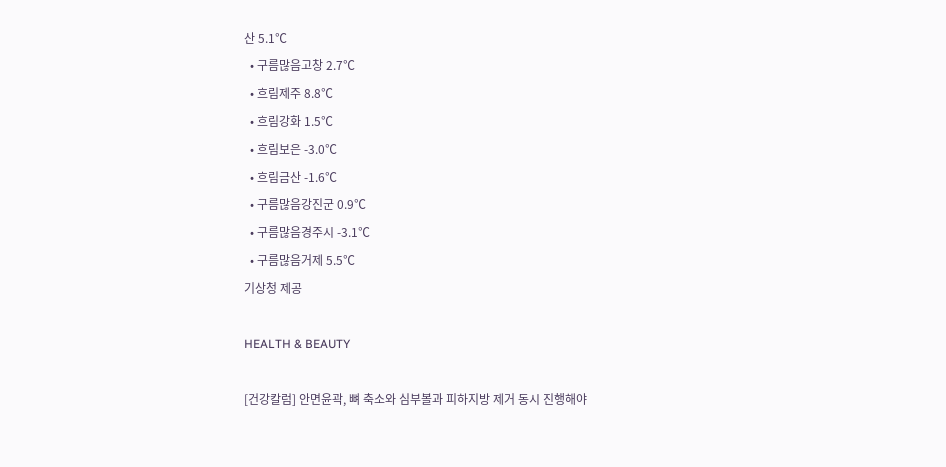산 5.1℃
  • 구름많음고창 2.7℃
  • 흐림제주 8.8℃
  • 흐림강화 1.5℃
  • 흐림보은 -3.0℃
  • 흐림금산 -1.6℃
  • 구름많음강진군 0.9℃
  • 구름많음경주시 -3.1℃
  • 구름많음거제 5.5℃
기상청 제공

HEALTH & BEAUTY

[건강칼럼] 안면윤곽, 뼈 축소와 심부볼과 피하지방 제거 동시 진행해야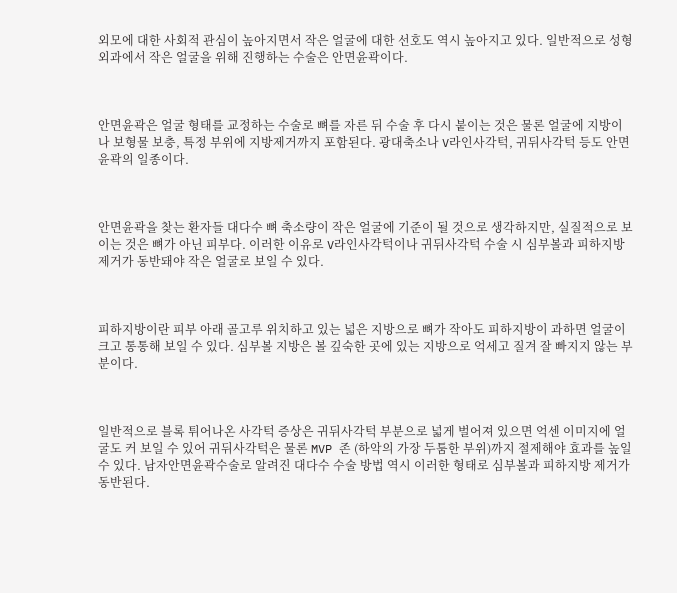외모에 대한 사회적 관심이 높아지면서 작은 얼굴에 대한 선호도 역시 높아지고 있다. 일반적으로 성형외과에서 작은 얼굴을 위해 진행하는 수술은 안면윤곽이다.



안면윤곽은 얼굴 형태를 교정하는 수술로 뼈를 자른 뒤 수술 후 다시 붙이는 것은 물론 얼굴에 지방이나 보형물 보충, 특정 부위에 지방제거까지 포함된다. 광대축소나 V라인사각턱, 귀뒤사각턱 등도 안면윤곽의 일종이다.



안면윤곽을 찾는 환자들 대다수 뼈 축소량이 작은 얼굴에 기준이 될 것으로 생각하지만, 실질적으로 보이는 것은 뼈가 아닌 피부다. 이러한 이유로 V라인사각턱이나 귀뒤사각턱 수술 시 심부볼과 피하지방 제거가 동반돼야 작은 얼굴로 보일 수 있다.



피하지방이란 피부 아래 골고루 위치하고 있는 넓은 지방으로 뼈가 작아도 피하지방이 과하면 얼굴이 크고 통통해 보일 수 있다. 심부볼 지방은 볼 깊숙한 곳에 있는 지방으로 억세고 질겨 잘 빠지지 않는 부분이다.



일반적으로 블록 튀어나온 사각턱 증상은 귀뒤사각턱 부분으로 넓게 벌어져 있으면 억센 이미지에 얼굴도 커 보일 수 있어 귀뒤사각턱은 물론 MVP 존 (하악의 가장 두툼한 부위)까지 절제해야 효과를 높일 수 있다. 남자안면윤곽수술로 알려진 대다수 수술 방법 역시 이러한 형태로 심부볼과 피하지방 제거가 동반된다.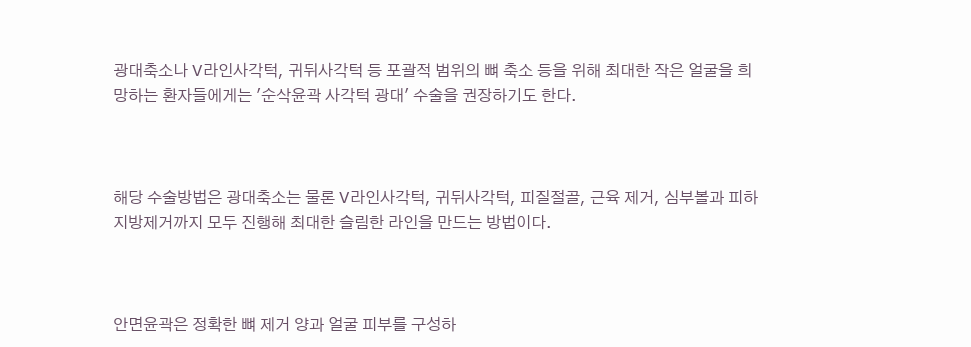광대축소나 V라인사각턱, 귀뒤사각턱 등 포괄적 범위의 뼈 축소 등을 위해 최대한 작은 얼굴을 희망하는 환자들에게는 '순삭윤곽 사각턱 광대' 수술을 권장하기도 한다.



해당 수술방법은 광대축소는 물론 V라인사각턱, 귀뒤사각턱, 피질절골, 근육 제거, 심부볼과 피하지방제거까지 모두 진행해 최대한 슬림한 라인을 만드는 방법이다.



안면윤곽은 정확한 뼈 제거 양과 얼굴 피부를 구성하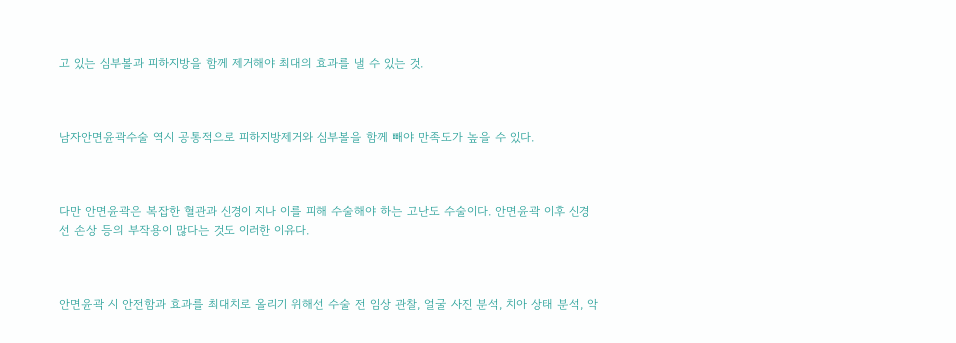고 있는 심부볼과 피하지방을 함께 제거해야 최대의 효과를 낼 수 있는 것.



남자안면윤곽수술 역시 공통적으로 피하지방제거와 심부볼을 함께 빼야 만족도가 높을 수 있다.



다만 안면윤곽은 복잡한 혈관과 신경이 지나 이를 피해 수술해야 하는 고난도 수술이다. 안면윤곽 이후 신경선 손상 등의 부작용이 많다는 것도 이러한 이유다.



안면윤곽 시 안전함과 효과를 최대치로 올리기 위해선 수술 전 임상 관찰, 얼굴 사진 분석, 치아 상태 분석, 악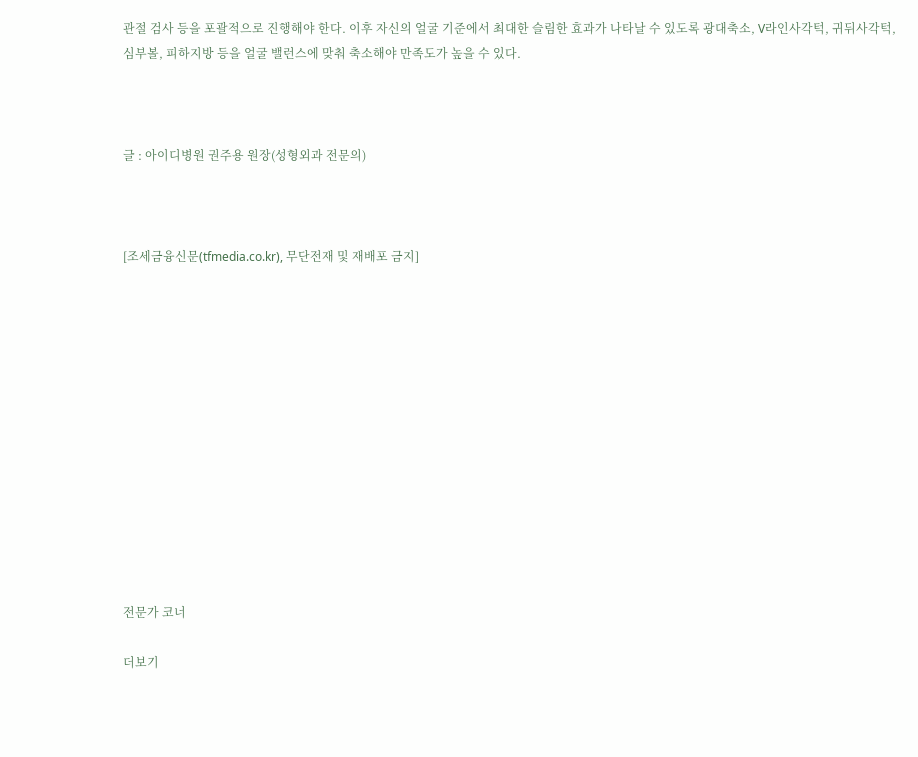관절 검사 등을 포괄적으로 진행해야 한다. 이후 자신의 얼굴 기준에서 최대한 슬림한 효과가 나타날 수 있도록 광대축소, V라인사각턱, 귀뒤사각턱, 심부볼, 피하지방 등을 얼굴 밸런스에 맞춰 축소해야 만족도가 높을 수 있다.



글 : 아이디병원 권주용 원장(성형외과 전문의)



[조세금융신문(tfmedia.co.kr), 무단전재 및 재배포 금지]













전문가 코너

더보기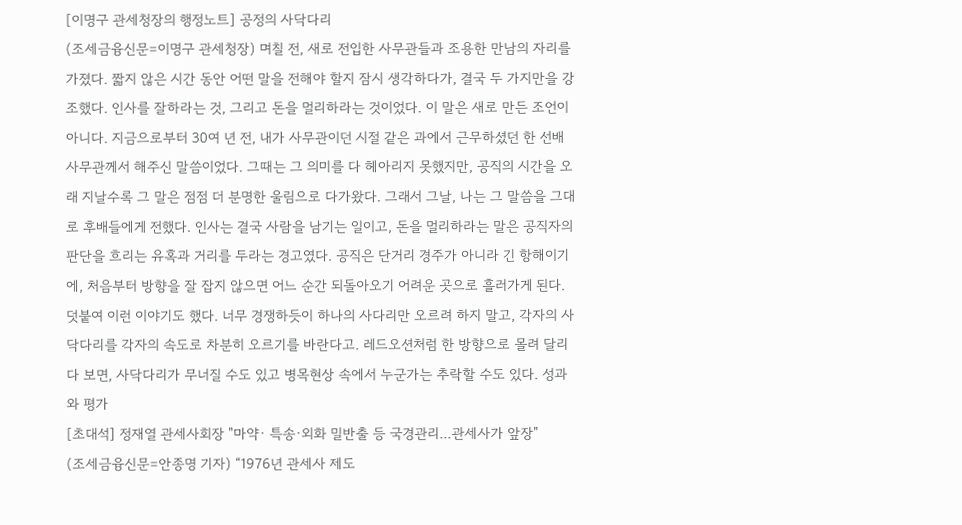[이명구 관세청장의 행정노트] 공정의 사닥다리
(조세금융신문=이명구 관세청장) 며칠 전, 새로 전입한 사무관들과 조용한 만남의 자리를 가졌다. 짧지 않은 시간 동안 어떤 말을 전해야 할지 잠시 생각하다가, 결국 두 가지만을 강조했다. 인사를 잘하라는 것, 그리고 돈을 멀리하라는 것이었다. 이 말은 새로 만든 조언이 아니다. 지금으로부터 30여 년 전, 내가 사무관이던 시절 같은 과에서 근무하셨던 한 선배 사무관께서 해주신 말씀이었다. 그때는 그 의미를 다 헤아리지 못했지만, 공직의 시간을 오래 지날수록 그 말은 점점 더 분명한 울림으로 다가왔다. 그래서 그날, 나는 그 말씀을 그대로 후배들에게 전했다. 인사는 결국 사람을 남기는 일이고, 돈을 멀리하라는 말은 공직자의 판단을 흐리는 유혹과 거리를 두라는 경고였다. 공직은 단거리 경주가 아니라 긴 항해이기에, 처음부터 방향을 잘 잡지 않으면 어느 순간 되돌아오기 어려운 곳으로 흘러가게 된다. 덧붙여 이런 이야기도 했다. 너무 경쟁하듯이 하나의 사다리만 오르려 하지 말고, 각자의 사닥다리를 각자의 속도로 차분히 오르기를 바란다고. 레드오션처럼 한 방향으로 몰려 달리다 보면, 사닥다리가 무너질 수도 있고 병목현상 속에서 누군가는 추락할 수도 있다. 성과와 평가
[초대석] 정재열 관세사회장 "마약· 특송·외화 밀반출 등 국경관리...관세사가 앞장"
(조세금융신문=안종명 기자) “1976년 관세사 제도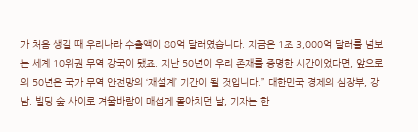가 처음 생길 때 우리나라 수출액이 80억 달러였습니다. 지금은 1조 3,000억 달러를 넘보는 세계 10위권 무역 강국이 됐죠. 지난 50년이 우리 존재를 증명한 시간이었다면, 앞으로의 50년은 국가 무역 안전망의 ‘재설계’ 기간이 될 것입니다.” 대한민국 경제의 심장부, 강남. 빌딩 숲 사이로 겨울바람이 매섭게 몰아치던 날, 기자는 한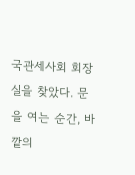국관세사회 회장실을 찾았다. 문을 여는 순간, 바깥의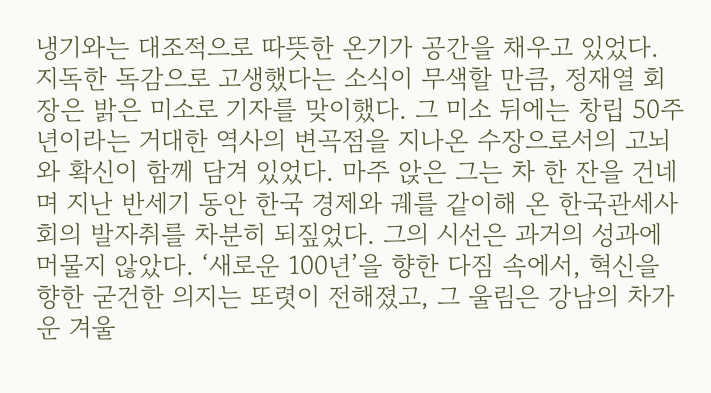냉기와는 대조적으로 따뜻한 온기가 공간을 채우고 있었다. 지독한 독감으로 고생했다는 소식이 무색할 만큼, 정재열 회장은 밝은 미소로 기자를 맞이했다. 그 미소 뒤에는 창립 50주년이라는 거대한 역사의 변곡점을 지나온 수장으로서의 고뇌와 확신이 함께 담겨 있었다. 마주 앉은 그는 차 한 잔을 건네며 지난 반세기 동안 한국 경제와 궤를 같이해 온 한국관세사회의 발자취를 차분히 되짚었다. 그의 시선은 과거의 성과에 머물지 않았다. ‘새로운 100년’을 향한 다짐 속에서, 혁신을 향한 굳건한 의지는 또렷이 전해졌고, 그 울림은 강남의 차가운 겨울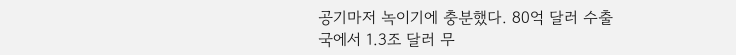공기마저 녹이기에 충분했다. 80억 달러 수출국에서 1.3조 달러 무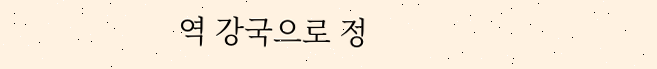역 강국으로 정